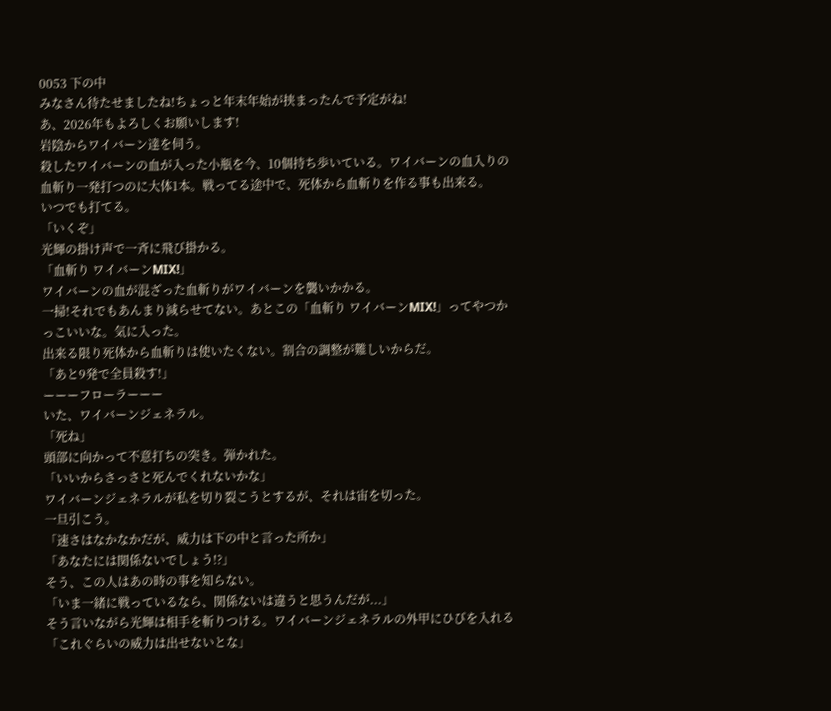0053 下の中
みなさん待たせましたね!ちょっと年末年始が挟まったんで予定がね!
あ、2026年もよろしくお願いします!
岩陰からワイバーン達を伺う。
殺したワイバーンの血が入った小瓶を今、10個持ち歩いている。ワイバーンの血入りの血斬り一発打つのに大体1本。戦ってる途中で、死体から血斬りを作る事も出来る。
いつでも打てる。
「いくぞ」
光輝の掛け声で一斉に飛び掛かる。
「血斬り ワイバーンMIX!」
ワイバーンの血が混ざった血斬りがワイバーンを襲いかかる。
一掃!それでもあんまり減らせてない。あとこの「血斬り ワイバーンMIX!」ってやつかっこいいな。気に入った。
出来る限り死体から血斬りは使いたくない。割合の調整が難しいからだ。
「あと9発で全員殺す!」
ーーーフローラーーー
いた、ワイバーンジェネラル。
「死ね」
頭部に向かって不意打ちの突き。弾かれた。
「いいからさっさと死んでくれないかな」
ワイバーンジェネラルが私を切り裂こうとするが、それは宙を切った。
一旦引こう。
「速さはなかなかだが、威力は下の中と言った所か」
「あなたには関係ないでしょう!?」
そう、この人はあの時の事を知らない。
「いま一緒に戦っているなら、関係ないは違うと思うんだが...」
そう言いながら光輝は相手を斬りつける。ワイバーンジェネラルの外甲にひびを入れる
「これぐらいの威力は出せないとな」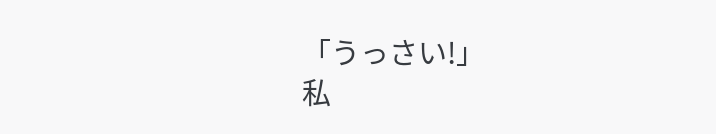「うっさい!」
私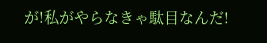が!私がやらなきゃ駄目なんだ!